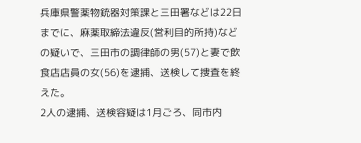兵庫県警薬物銃器対策課と三田署などは22日までに、麻薬取締法違反(営利目的所持)などの疑いで、三田市の調律師の男(57)と妻で飲食店店員の女(56)を逮捕、送検して捜査を終えた。
2人の逮捕、送検容疑は1月ごろ、同市内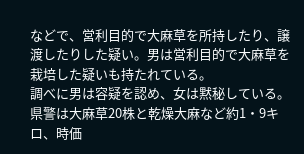などで、営利目的で大麻草を所持したり、譲渡したりした疑い。男は営利目的で大麻草を栽培した疑いも持たれている。
調べに男は容疑を認め、女は黙秘している。
県警は大麻草20株と乾燥大麻など約1・9キロ、時価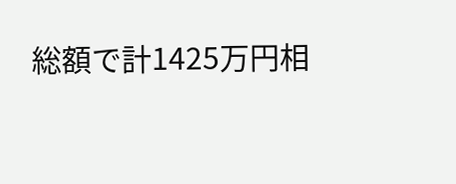総額で計1425万円相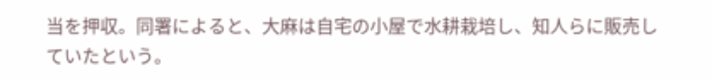当を押収。同署によると、大麻は自宅の小屋で水耕栽培し、知人らに販売していたという。